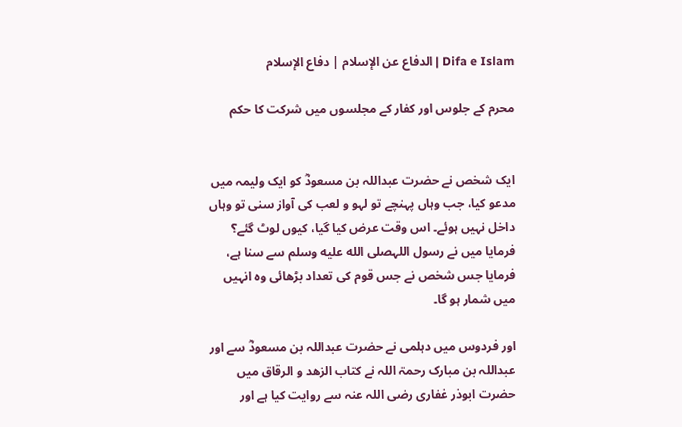Difa e Islam | الدفاع عن الإسلام | دفاع الإسلام

محرم کے جلوس اور کفار کے مجلسوں میں شرکت کا حکم


ایک شخص نے حضرت عبداللہ بن مسعودؓ کو ایک ولیمہ میں مدعو کیا، جب وہاں پہنچے تو لہو و لعب کی آواز سنی تو وہاں داخل نہیں ہوئے۔ اس وقت عرض کیا گیا، کیوں لوٹ گئے؟ فرمایا میں نے رسول اللہصلى الله عليه وسلم سے سنا ہے، فرمایا جس شخص نے جس قوم کی تعداد بڑھائی وہ انہیں میں شمار ہو گا۔

اور فردوس میں دہلمی نے حضرت عبداللہ بن مسعودؓ سے اور عبداللہ بن مبارک رحمۃ اللہ نے کتاب الزهد و الرقاق میں حضرت ابوذر غفاری رضی اللہ عنہ سے روایت کیا ہے اور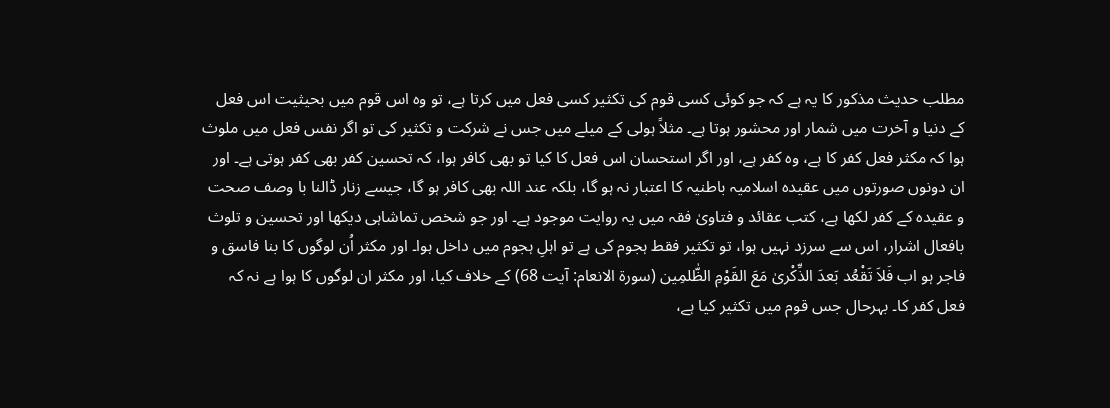مطلب حدیث مذکور کا یہ ہے کہ جو کوئی کسی قوم کی تکثیر کسی فعل میں کرتا ہے، تو وہ اس قوم میں بحیثیت اس فعل کے دنیا و آخرت میں شمار اور محشور ہوتا ہے۔ مثلاً ہولی کے میلے میں جس نے شرکت و تکثیر کی تو اگر نفس فعل میں ملوث ہوا کہ مکثر فعل کفر کا ہے، وہ کفر ہے، اور اگر استحسان اس فعل کا کیا تو بھی کافر ہوا، کہ تحسین کفر بھی کفر ہوتی ہے۔ اور ان دونوں صورتوں میں عقیدہ اسلامیہ باطنیہ کا اعتبار نہ ہو گا، بلکہ عند اللہ بھی کافر ہو گا، جیسے زنار ڈالنا با وصف صحت و عقیدہ کے کفر لکھا ہے، کتب عقائد و فتاویٰ فقہ میں یہ روایت موجود ہے۔ اور جو شخص تماشاہی دیکھا اور تحسین و تلوث بافعال اشرار، اس سے سرزد نہیں ہوا، تو تکثیر فقط ہجوم کی ہے تو اہلِ ہجوم میں داخل ہوا۔ اور مکثر اُن لوگوں کا بنا فاسق و فاجر ہو اب فَلاَ تَقْعُد بَعدَ الذِّكْرىٰ مَعَ القَوْمِ الظّٰلمِين (سورۃ الانعام: آیت 68) کے خلاف کیا، اور مکثر ان لوگوں کا ہوا ہے نہ کہ فعل کفر کا۔ بہرحال جس قوم میں تکثیر کیا ہے،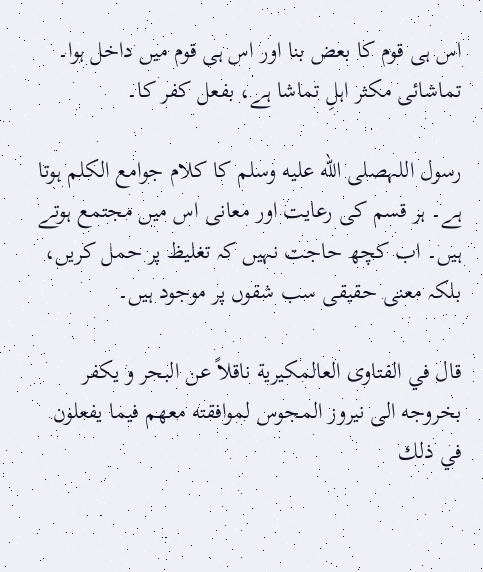اس ہی قوم کا بعض بنا اور اس ہی قوم میں داخل ہوا۔ تماشائی مکثر اہلِ تماشا ہے، بفعل کفر کا۔

رسول اللہصلى الله عليه وسلم کا کلام جوامع الکلم ہوتا ہے۔ ہر قسم کی رعایت اور معانی اس میں مجتمع ہوتے ہیں۔ اب کچھ حاجت نہیں کہ تغلیظ پر حمل کریں، بلکہ معنی حقیقی سب شقوں پر موجود ہیں۔

قال في الفتاوى العالمكيرية ناقلاً عن البحر و يكفر بخروجه الى نيروز المجوس لموافقته معهم فيما يفعلون في ذلك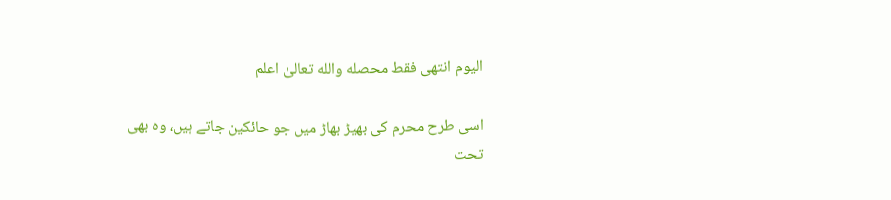اليوم انتهى فقط محصله والله تعالىٰ اعلم

اسی طرح محرم کی بھیڑ بھاڑ میں جو حائکین جاتے ہیں، وہ بھی تحت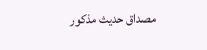مصداق حدیث مذکور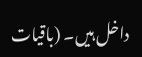داخل ہیں۔ (باقیات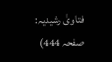فتاویٰ رشیدیہ: صفحہ 444)